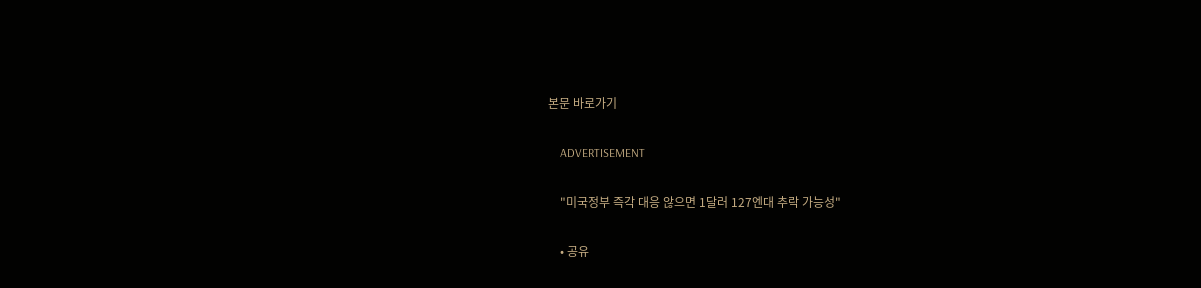본문 바로가기

    ADVERTISEMENT

    "미국정부 즉각 대응 않으면 1달러 127엔대 추락 가능성"

    • 공유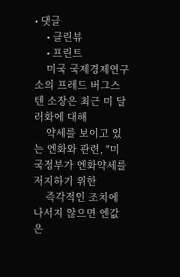• 댓글
    • 클린뷰
    • 프린트
    미국 국제경제연구소의 프레드 버그스텐 소장은 최근 미 달러화에 대해
    약세를 보이고 있는 엔화와 관련, "미국정부가 엔화약세를 저지하기 위한
    즉각적인 조치에 나서지 않으면 엔값은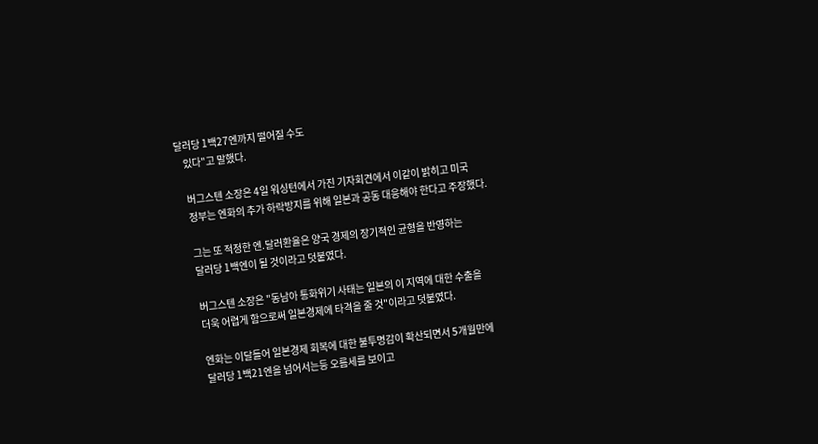달러당 1백27엔까지 떨어질 수도
    있다"고 말했다.

    버그스텐 소장은 4일 워싱턴에서 가진 기자회견에서 이같이 밝히고 미국
    정부는 엔화의 추가 하락방지를 위해 일본과 공동 대응해야 한다고 주장했다.

    그는 또 적정한 엔.달러환율은 양국 경제의 장기적인 균형을 반영하는
    달러당 1백엔이 될 것이라고 덧붙였다.

    버그스텐 소장은 "동남아 통화위기 사태는 일본의 이 지역에 대한 수출을
    더욱 어렵게 함으로써 일본경제에 타격을 줄 것"이라고 덧붙였다.

    엔화는 이달들어 일본경제 회복에 대한 불투명감이 확산되면서 5개월만에
    달러당 1백21엔을 넘어서는등 오름세를 보이고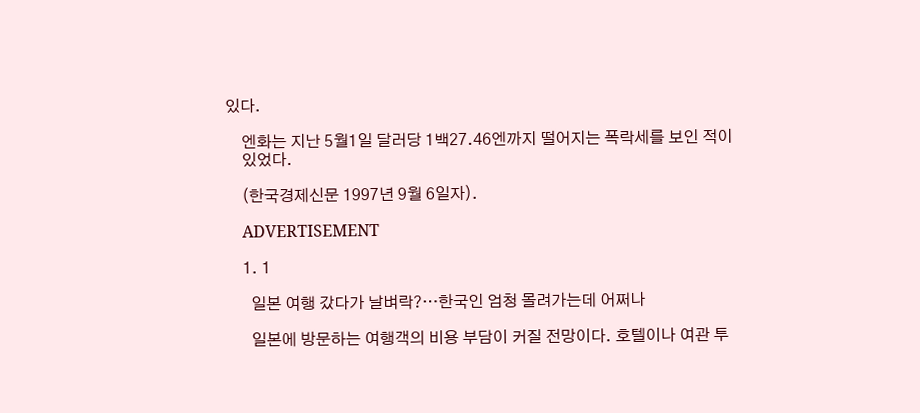있다.

    엔화는 지난 5월1일 달러당 1백27.46엔까지 떨어지는 폭락세를 보인 적이
    있었다.

    (한국경제신문 1997년 9월 6일자).

    ADVERTISEMENT

    1. 1

      일본 여행 갔다가 날벼락?…한국인 엄청 몰려가는데 어쩌나

      일본에 방문하는 여행객의 비용 부담이 커질 전망이다. 호텔이나 여관 투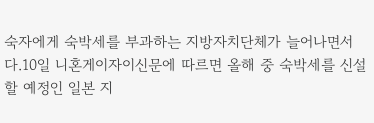숙자에게 숙박세를 부과하는 지방자치단체가 늘어나면서다.10일 니혼게이자이신문에 따르면 올해 중 숙박세를 신설할 예정인 일본 지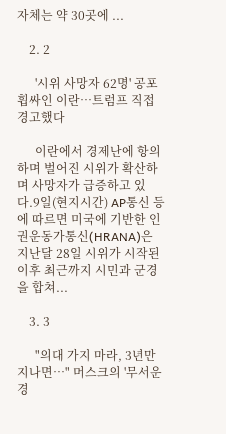자체는 약 30곳에 ...

    2. 2

      '시위 사망자 62명' 공포 휩싸인 이란…트럼프 직접 경고했다

      이란에서 경제난에 항의하며 벌어진 시위가 확산하며 사망자가 급증하고 있다.9일(현지시간) AP통신 등에 따르면 미국에 기반한 인권운동가통신(HRANA)은 지난달 28일 시위가 시작된 이후 최근까지 시민과 군경을 합쳐...

    3. 3

      "의대 가지 마라, 3년만 지나면…" 머스크의 '무서운 경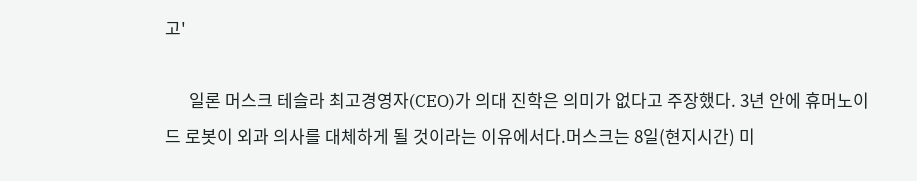고'

      일론 머스크 테슬라 최고경영자(CEO)가 의대 진학은 의미가 없다고 주장했다. 3년 안에 휴머노이드 로봇이 외과 의사를 대체하게 될 것이라는 이유에서다.머스크는 8일(현지시간) 미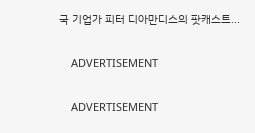국 기업가 피터 디아만디스의 팟캐스트...

    ADVERTISEMENT

    ADVERTISEMENT